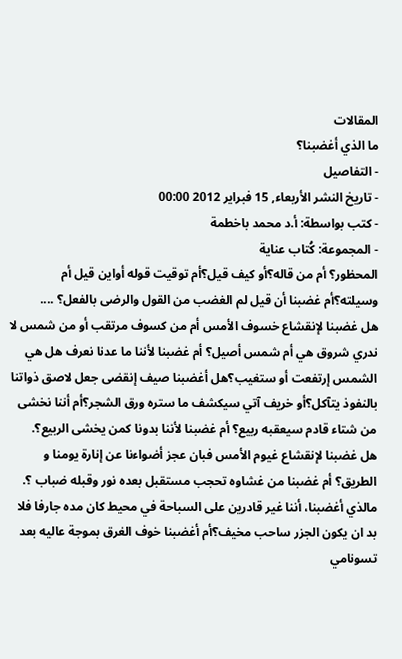المقالات
ما الذي أغضبنا؟
- التفاصيل
- تاريخ النشر الأربعاء, 15 فبراير 2012 00:00
- كتب بواسطة: أ.د محمد باخطمة
- المجموعة: كُتاب عناية
المحظور؟ أم من قاله؟أو كيف قيل؟أم توقيت قوله أواين قيل أم وسيلته؟أم غضبنا أن قيل لم الغضب من القول والرضى بالفعل؟ ....
هل غضبنا لإنقشاع خسوف الأمس أم من كسوف مرتقب أو من شمس لا ندري شروق هي أم شمس أصيل؟ أم غضبنا لأننا ما عدنا نعرف هل هي الشمس إرتفعت أو ستغيب؟هل أغضبنا صيف إنقضى جعل لاصق ذواتنا بالنفوذ يتآكل؟أو خريف آتي سيكشف ما ستره ورق الشجر؟أم أننا نخشى من شتاء قادم سيعقبه ربيع؟ أم غضبنا لأننا بدونا كمن يخشى الربيع؟.
هل غضبنا لإنقشاع غيوم الأمس فبان عجز أضواءنا عن إنارة يومنا و الطريق؟ أم غضبنا من غشاوه تحجب مستقبل بعده نور وقبله ضباب ؟.
مالذي أغضبنا، أننا غير قادرين على السباحة في محيط كان مده جارفا فلا بد ان يكون الجزر ساحب مخيف؟أم أغضبنا خوف الغرق بموجة عاليه بعد تسونامي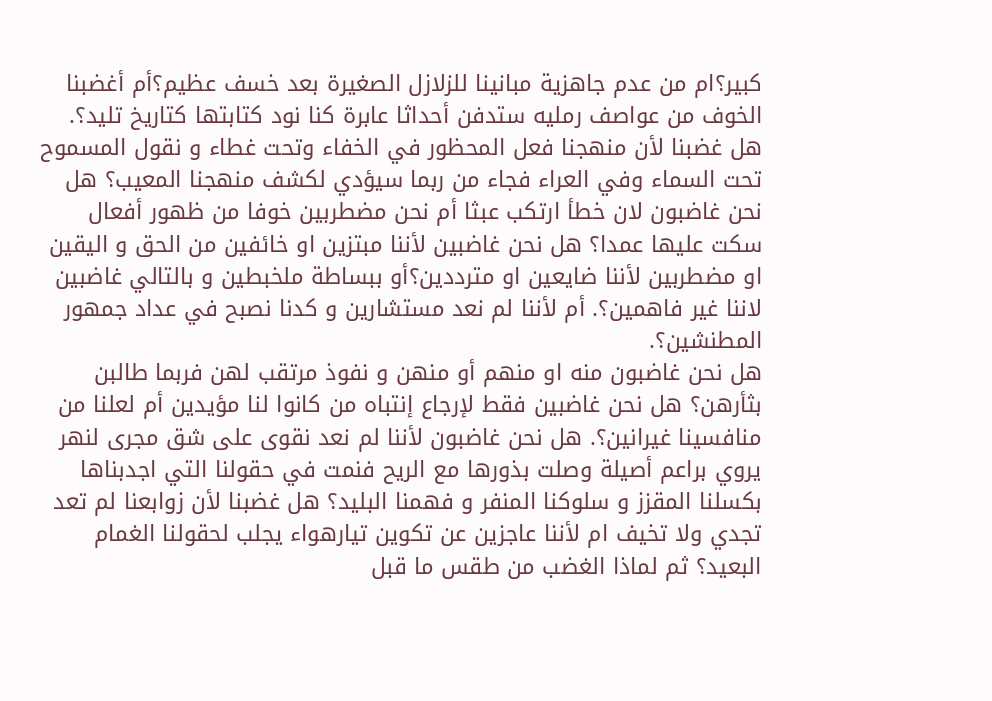كبير؟ام من عدم جاهزية مبانينا للزلازل الصغيرة بعد خسف عظيم؟أم أغضبنا الخوف من عواصف رمليه ستدفن أحداثا عابرة كنا نود كتابتها كتاريخ تليد؟.
هل غضبنا لأن منهجنا فعل المحظور في الخفاء وتحت غطاء و نقول المسموح تحت السماء وفي العراء فجاء من ربما سيؤدي لكشف منهجنا المعيب؟ هل نحن غاضبون لان خطأ ارتكب عبثا أم نحن مضطربين خوفا من ظهور أفعال سكت عليها عمدا؟ هل نحن غاضبين لأننا مبتزين او خائفين من الحق و اليقين او مضطربين لأننا ضايعين او مترددين؟أو ببساطة ملخبطين و بالتالي غاضبين لاننا غير فاهمين؟. أم لأننا لم نعد مستشارين و كدنا نصبح في عداد جمهور المطنشين؟.
هل نحن غاضبون منه او منهم أو منهن و نفوذ مرتقب لهن فربما طالبن بثأرهن؟ هل نحن غاضبين فقط لإرجاع إنتباه من كانوا لنا مؤيدين أم لعلنا من منافسينا غيرانين؟. هل نحن غاضبون لأننا لم نعد نقوى على شق مجرى لنهر يروي براعم أصيلة وصلت بذورها مع الريح فنمت في حقولنا التي اجدبناها بكسلنا المقزز و سلوكنا المنفر و فهمنا البليد؟ هل غضبنا لأن زوابعنا لم تعد تجدي ولا تخيف ام لأننا عاجزين عن تكوين تيارهواء يجلب لحقولنا الغمام البعيد؟ ثم لماذا الغضب من طقس ما قبل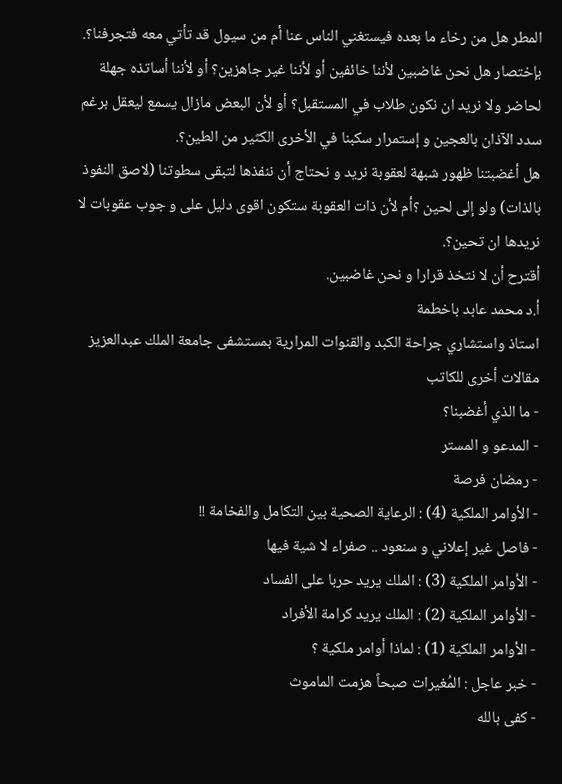المطر هل من رخاء ما بعده فيستغني الناس عنا أم من سيول قد تأتي معه فتجرفنا؟.
بإختصار هل نحن غاضبين لأننا خائفين أو لأننا غير جاهزين؟ أو لأننا أساتذه جهلة لحاضر ولا نريد ان نكون طلاب في المستقبل؟ أو لأن البعض مازال يسمع ليعقل برغم سدد الآذان بالعجين و إستمرار سكبنا في الأخرى الكثير من الطين؟.
هل أغضبتنا ظهور شبهة لعقوبة نريد و نحتاج أن ننفذها لتبقى سطوتنا (لاصق النفوذ بالذات) ولو إلى لحين ؟أم لأن ذات العقوبة ستكون اقوى دليل على و جوب عقوبات لا نريدها ان تحين؟.
أقترح أن لا نتخذ قرارا و نحن غاضبين.
أ.د محمد عابد باخطمة
استاذ واستشاري جراحة الكبد والقنوات المرارية بمستشفى جامعة الملك عبدالعزيز
مقالات أخرى للكاتب
- ما الذي أغضبنا؟
- المدعو و المستر
- رمضان فرصة
- الأوامر الملكية (4) : الرعاية الصحية بين التكامل والفخامة !!
- فاصل غير إعلاني و سنعود .. صفراء لا شية فيها
- الأوامر الملكية (3) : الملك يريد حربا على الفساد
- الأوامر الملكية (2) : الملك يريد كرامة الأفراد
- الأوامر الملكية (1) : لماذا أوامر ملكية ؟
- خبر عاجل : المُغيرات صبحاً هزمت الماموث
- كفى بالله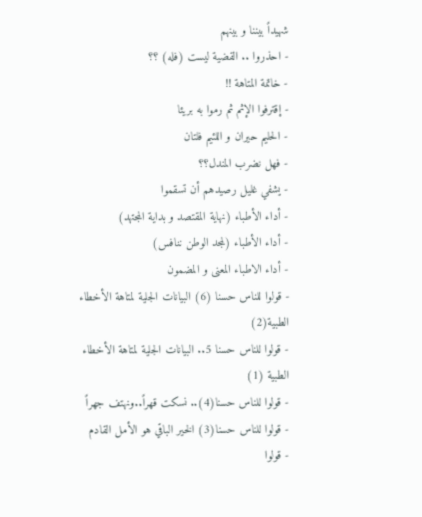شهيداً بيننا و بينهم
- احذروا .. القضية ليست (فله) ؟؟
- خاتمة المتاهة !!
- إقترفوا الإثم ثم رموا به بريئا
- الحليم حيران و اللئيم فلتان
- فهل نضرب المندل؟؟
- يشفي غليل رصيدهم أن تسقموا
- أداء الأطباء (نهاية المقتصد و بداية المجتهد)
- أداء الأطباء (لمجد الوطن ننافس)
- أداء الاطباء المعنى و المضمون
- قولوا للناس حسنا (6) البيانات الجلية لمتاهة الأخطاء الطبية(2)
- قولوا للناس حسنا 5.. البيانات الجلية لمتاهة الأخطاء الطبية (1)
- قولوا للناس حسنا(4).. نسكت قهراً..ونهتف جهراً
- قولوا للناس حسنا(3) الخير الباقي هو الأمل القادم
- قولوا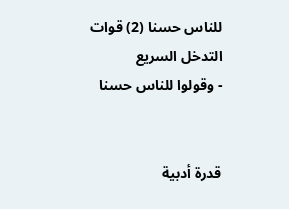للناس حسنا (2) قوات التدخل السريع
- وقولوا للناس حسنا


قدرة أدبية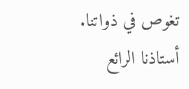تغوص في ذواتنا.
أستاذنا الرائع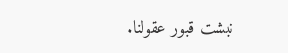نبشت قبور عقولنا.